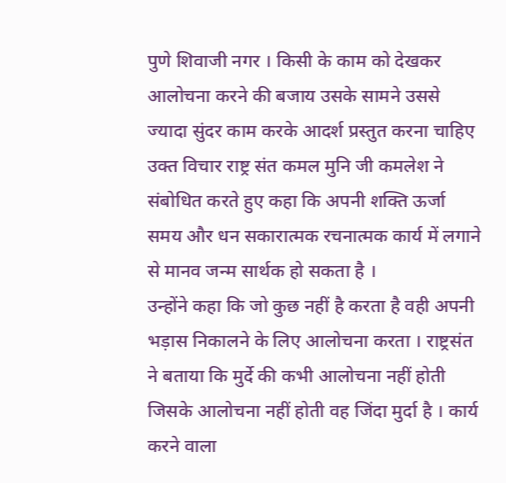पुणे शिवाजी नगर । किसी के काम को देखकर आलोचना करने की बजाय उसके सामने उससे ज्यादा सुंदर काम करके आदर्श प्रस्तुत करना चाहिए उक्त विचार राष्ट्र संत कमल मुनि जी कमलेश ने संबोधित करते हुए कहा कि अपनी शक्ति ऊर्जा समय और धन सकारात्मक रचनात्मक कार्य में लगाने से मानव जन्म सार्थक हो सकता है ।
उन्होंने कहा कि जो कुछ नहीं है करता है वही अपनी भड़ास निकालने के लिए आलोचना करता । राष्ट्रसंत ने बताया कि मुर्दे की कभी आलोचना नहीं होती जिसके आलोचना नहीं होती वह जिंदा मुर्दा है । कार्य करने वाला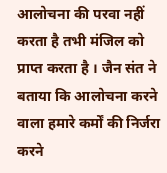आलोचना की परवा नहीं करता है तभी मंजिल को प्राप्त करता है । जैन संत ने बताया कि आलोचना करने वाला हमारे कर्मों की निर्जरा करने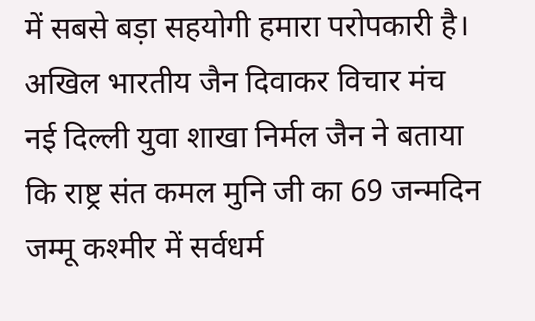में सबसे बड़ा सहयोगी हमारा परोपकारी है। अखिल भारतीय जैन दिवाकर विचार मंच नई दिल्ली युवा शाखा निर्मल जैन ने बताया कि राष्ट्र संत कमल मुनि जी का 69 जन्मदिन जम्मू कश्मीर में सर्वधर्म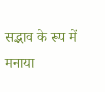सद्भाव के रूप में मनाया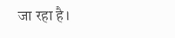जा रहा है।